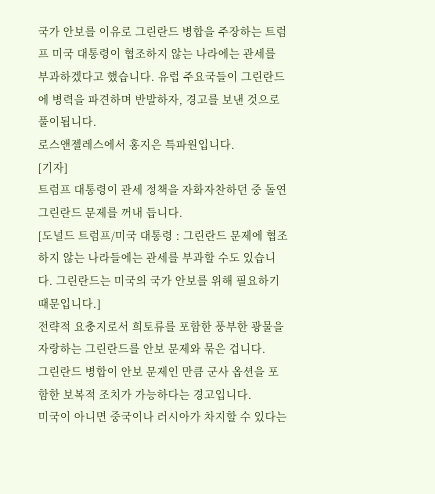국가 안보를 이유로 그린란드 병합을 주장하는 트럼프 미국 대통령이 협조하지 않는 나라에는 관세를 부과하겠다고 했습니다. 유럽 주요국들이 그린란드에 병력을 파견하며 반발하자, 경고를 보낸 것으로 풀이됩니다.
로스앤젤레스에서 홍지은 특파원입니다.
[기자]
트럼프 대통령이 관세 정책을 자화자찬하던 중 돌연 그린란드 문제를 꺼내 듭니다.
[도널드 트럼프/미국 대통령 : 그린란드 문제에 협조하지 않는 나라들에는 관세를 부과할 수도 있습니다. 그린란드는 미국의 국가 안보를 위해 필요하기 때문입니다.]
전략적 요충지로서 희토류를 포함한 풍부한 광물을 자랑하는 그린란드를 안보 문제와 묶은 겁니다.
그린란드 병합이 안보 문제인 만큼 군사 옵션을 포함한 보복적 조치가 가능하다는 경고입니다.
미국이 아니면 중국이나 러시아가 차지할 수 있다는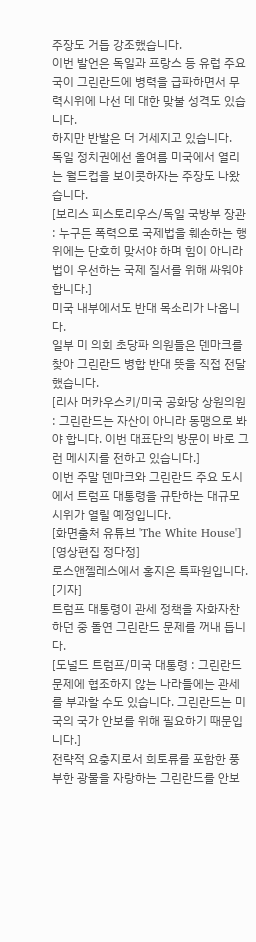주장도 거듭 강조했습니다.
이번 발언은 독일과 프랑스 등 유럽 주요국이 그린란드에 병력을 급파하면서 무력시위에 나선 데 대한 맞불 성격도 있습니다.
하지만 반발은 더 거세지고 있습니다.
독일 정치권에선 올여름 미국에서 열리는 월드컵을 보이콧하자는 주장도 나왔습니다.
[보리스 피스토리우스/독일 국방부 장관 : 누구든 폭력으로 국제법을 훼손하는 행위에는 단호히 맞서야 하며 힘이 아니라 법이 우선하는 국제 질서를 위해 싸워야 합니다.]
미국 내부에서도 반대 목소리가 나옵니다.
일부 미 의회 초당파 의원들은 덴마크를 찾아 그린란드 병합 반대 뜻을 직접 전달했습니다.
[리사 머카우스키/미국 공화당 상원의원 : 그린란드는 자산이 아니라 동맹으로 봐야 합니다. 이번 대표단의 방문이 바로 그런 메시지를 전하고 있습니다.]
이번 주말 덴마크와 그린란드 주요 도시에서 트럼프 대통령을 규탄하는 대규모 시위가 열릴 예정입니다.
[화면출처 유튜브 'The White House']
[영상편집 정다정]
로스앤젤레스에서 홍지은 특파원입니다.
[기자]
트럼프 대통령이 관세 정책을 자화자찬하던 중 돌연 그린란드 문제를 꺼내 듭니다.
[도널드 트럼프/미국 대통령 : 그린란드 문제에 협조하지 않는 나라들에는 관세를 부과할 수도 있습니다. 그린란드는 미국의 국가 안보를 위해 필요하기 때문입니다.]
전략적 요충지로서 희토류를 포함한 풍부한 광물을 자랑하는 그린란드를 안보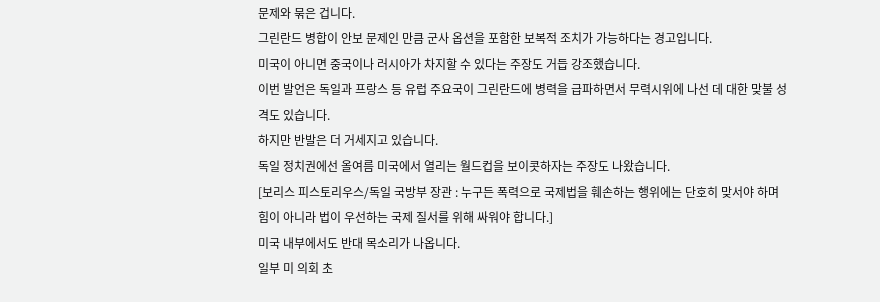문제와 묶은 겁니다.
그린란드 병합이 안보 문제인 만큼 군사 옵션을 포함한 보복적 조치가 가능하다는 경고입니다.
미국이 아니면 중국이나 러시아가 차지할 수 있다는 주장도 거듭 강조했습니다.
이번 발언은 독일과 프랑스 등 유럽 주요국이 그린란드에 병력을 급파하면서 무력시위에 나선 데 대한 맞불 성격도 있습니다.
하지만 반발은 더 거세지고 있습니다.
독일 정치권에선 올여름 미국에서 열리는 월드컵을 보이콧하자는 주장도 나왔습니다.
[보리스 피스토리우스/독일 국방부 장관 : 누구든 폭력으로 국제법을 훼손하는 행위에는 단호히 맞서야 하며 힘이 아니라 법이 우선하는 국제 질서를 위해 싸워야 합니다.]
미국 내부에서도 반대 목소리가 나옵니다.
일부 미 의회 초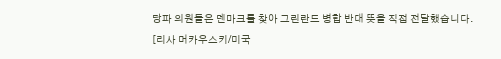당파 의원들은 덴마크를 찾아 그린란드 병합 반대 뜻을 직접 전달했습니다.
[리사 머카우스키/미국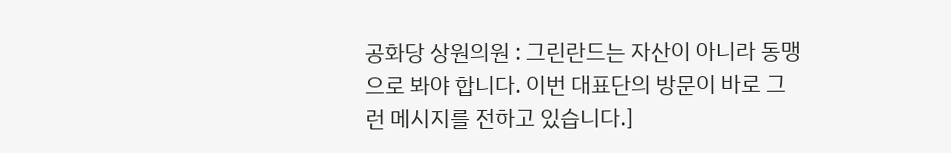공화당 상원의원 : 그린란드는 자산이 아니라 동맹으로 봐야 합니다. 이번 대표단의 방문이 바로 그런 메시지를 전하고 있습니다.]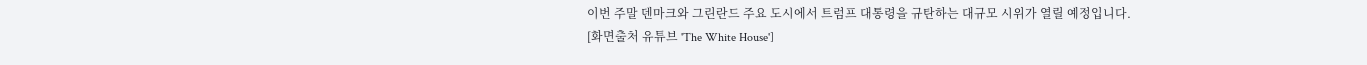이번 주말 덴마크와 그린란드 주요 도시에서 트럼프 대통령을 규탄하는 대규모 시위가 열릴 예정입니다.
[화면출처 유튜브 'The White House']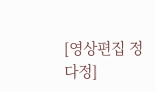[영상편집 정다정]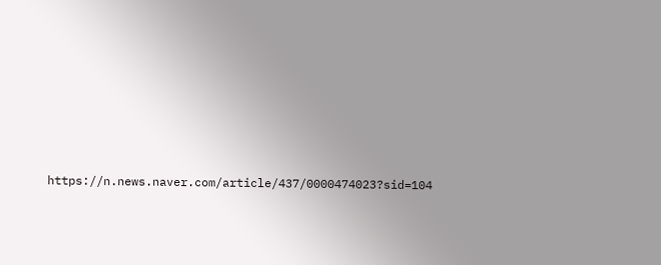https://n.news.naver.com/article/437/0000474023?sid=104